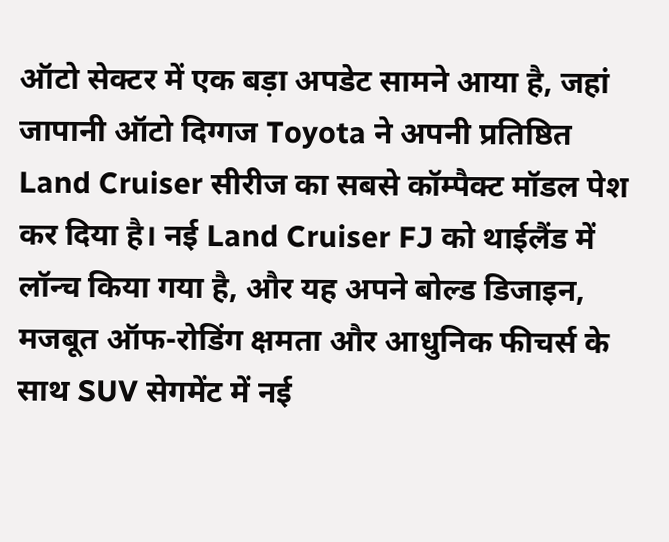ऑटो सेक्टर में एक बड़ा अपडेट सामने आया है, जहां जापानी ऑटो दिग्गज Toyota ने अपनी प्रतिष्ठित Land Cruiser सीरीज का सबसे कॉम्पैक्ट मॉडल पेश कर दिया है। नई Land Cruiser FJ को थाईलैंड में लॉन्च किया गया है, और यह अपने बोल्ड डिजाइन, मजबूत ऑफ-रोडिंग क्षमता और आधुनिक फीचर्स के साथ SUV सेगमेंट में नई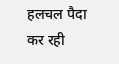हलचल पैदा कर रही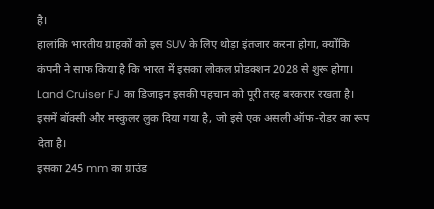है।
हालांकि भारतीय ग्राहकों को इस SUV के लिए थोड़ा इंतजार करना होगा, क्योंकि कंपनी ने साफ किया है कि भारत में इसका लोकल प्रोडक्शन 2028 से शुरू होगा।
Land Cruiser FJ का डिजाइन इसकी पहचान को पूरी तरह बरकरार रखता है। इसमें बॉक्सी और मस्कुलर लुक दिया गया है, जो इसे एक असली ऑफ-रोडर का रूप देता है।
इसका 245 mm का ग्राउंड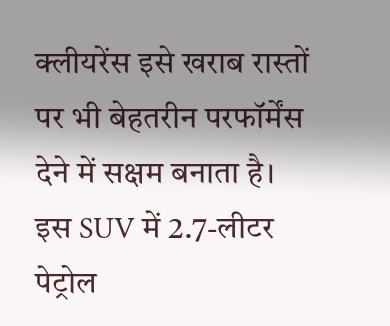क्लीयरेंस इसे खराब रास्तों पर भी बेहतरीन परफॉर्मेंस देने में सक्षम बनाता है।
इस SUV में 2.7-लीटर पेट्रोल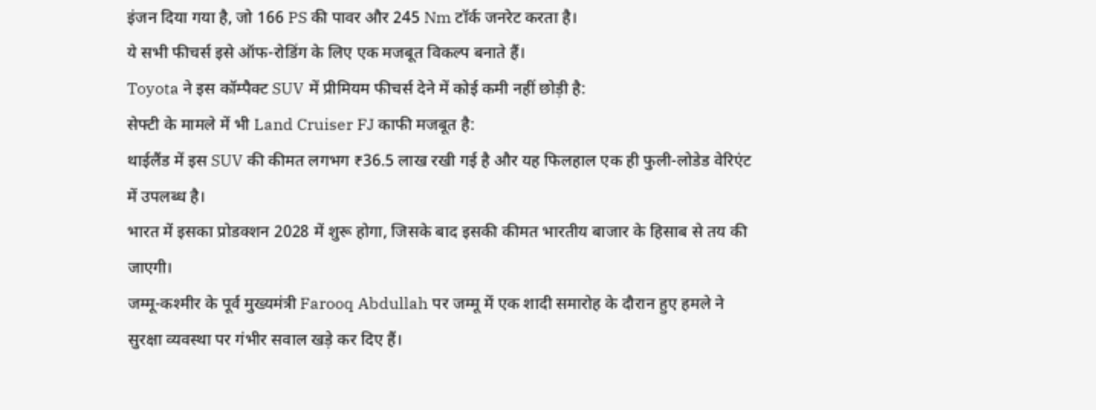इंजन दिया गया है, जो 166 PS की पावर और 245 Nm टॉर्क जनरेट करता है।
ये सभी फीचर्स इसे ऑफ-रोडिंग के लिए एक मजबूत विकल्प बनाते हैं।
Toyota ने इस कॉम्पैक्ट SUV में प्रीमियम फीचर्स देने में कोई कमी नहीं छोड़ी है:
सेफ्टी के मामले में भी Land Cruiser FJ काफी मजबूत है:
थाईलैंड में इस SUV की कीमत लगभग ₹36.5 लाख रखी गई है और यह फिलहाल एक ही फुली-लोडेड वेरिएंट में उपलब्ध है।
भारत में इसका प्रोडक्शन 2028 में शुरू होगा, जिसके बाद इसकी कीमत भारतीय बाजार के हिसाब से तय की जाएगी।
जम्मू-कश्मीर के पूर्व मुख्यमंत्री Farooq Abdullah पर जम्मू में एक शादी समारोह के दौरान हुए हमले ने सुरक्षा व्यवस्था पर गंभीर सवाल खड़े कर दिए हैं।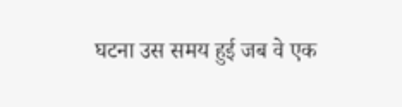घटना उस समय हुई जब वे एक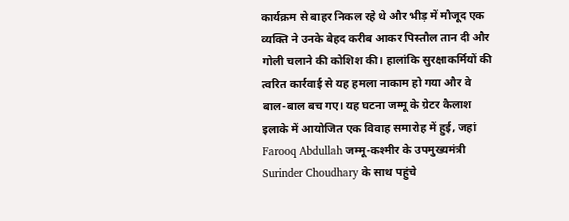कार्यक्रम से बाहर निकल रहे थे और भीड़ में मौजूद एक व्यक्ति ने उनके बेहद करीब आकर पिस्तौल तान दी और गोली चलाने की कोशिश की। हालांकि सुरक्षाकर्मियों की त्वरित कार्रवाई से यह हमला नाकाम हो गया और वे बाल-बाल बच गए। यह घटना जम्मू के ग्रेटर कैलाश इलाके में आयोजित एक विवाह समारोह में हुई, जहां Farooq Abdullah जम्मू-कश्मीर के उपमुख्यमंत्री Surinder Choudhary के साथ पहुंचे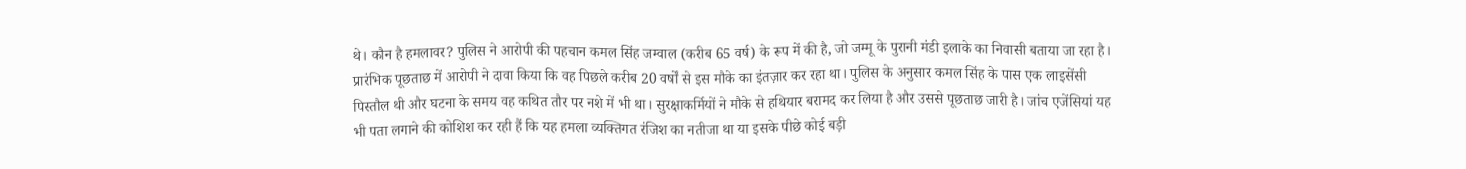थे। कौन है हमलावर? पुलिस ने आरोपी की पहचान कमल सिंह जम्वाल (करीब 65 वर्ष) के रूप में की है, जो जम्मू के पुरानी मंडी इलाके का निवासी बताया जा रहा है। प्रारंभिक पूछताछ में आरोपी ने दावा किया कि वह पिछले करीब 20 वर्षों से इस मौके का इंतज़ार कर रहा था। पुलिस के अनुसार कमल सिंह के पास एक लाइसेंसी पिस्तौल थी और घटना के समय वह कथित तौर पर नशे में भी था। सुरक्षाकर्मियों ने मौके से हथियार बरामद कर लिया है और उससे पूछताछ जारी है। जांच एजेंसियां यह भी पता लगाने की कोशिश कर रही हैं कि यह हमला व्यक्तिगत रंजिश का नतीजा था या इसके पीछे कोई बड़ी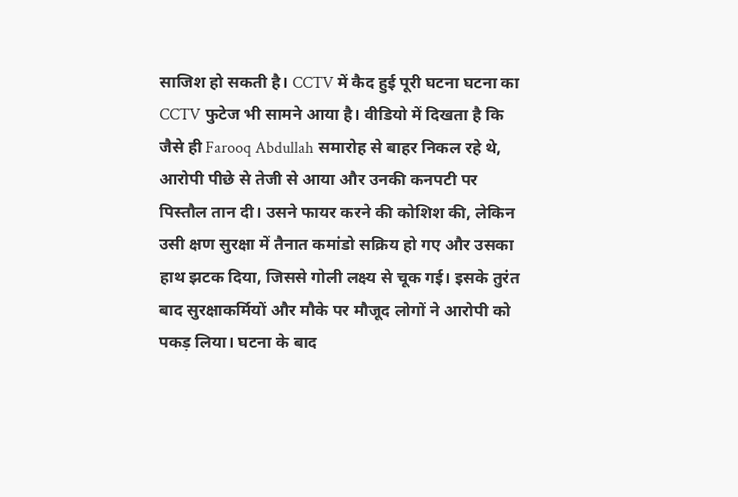साजिश हो सकती है। CCTV में कैद हुई पूरी घटना घटना का CCTV फुटेज भी सामने आया है। वीडियो में दिखता है कि जैसे ही Farooq Abdullah समारोह से बाहर निकल रहे थे, आरोपी पीछे से तेजी से आया और उनकी कनपटी पर पिस्तौल तान दी। उसने फायर करने की कोशिश की, लेकिन उसी क्षण सुरक्षा में तैनात कमांडो सक्रिय हो गए और उसका हाथ झटक दिया, जिससे गोली लक्ष्य से चूक गई। इसके तुरंत बाद सुरक्षाकर्मियों और मौके पर मौजूद लोगों ने आरोपी को पकड़ लिया। घटना के बाद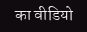का वीडियो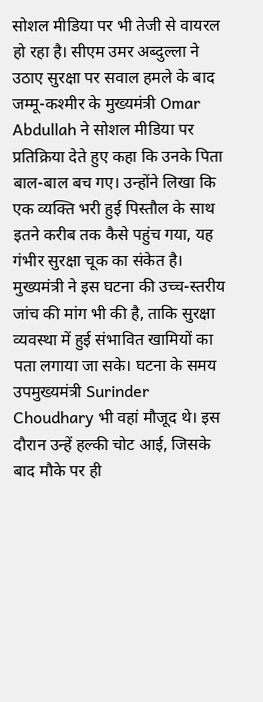सोशल मीडिया पर भी तेजी से वायरल हो रहा है। सीएम उमर अब्दुल्ला ने उठाए सुरक्षा पर सवाल हमले के बाद जम्मू-कश्मीर के मुख्यमंत्री Omar Abdullah ने सोशल मीडिया पर प्रतिक्रिया देते हुए कहा कि उनके पिता बाल-बाल बच गए। उन्होंने लिखा कि एक व्यक्ति भरी हुई पिस्तौल के साथ इतने करीब तक कैसे पहुंच गया, यह गंभीर सुरक्षा चूक का संकेत है। मुख्यमंत्री ने इस घटना की उच्च-स्तरीय जांच की मांग भी की है, ताकि सुरक्षा व्यवस्था में हुई संभावित खामियों का पता लगाया जा सके। घटना के समय उपमुख्यमंत्री Surinder Choudhary भी वहां मौजूद थे। इस दौरान उन्हें हल्की चोट आई, जिसके बाद मौके पर ही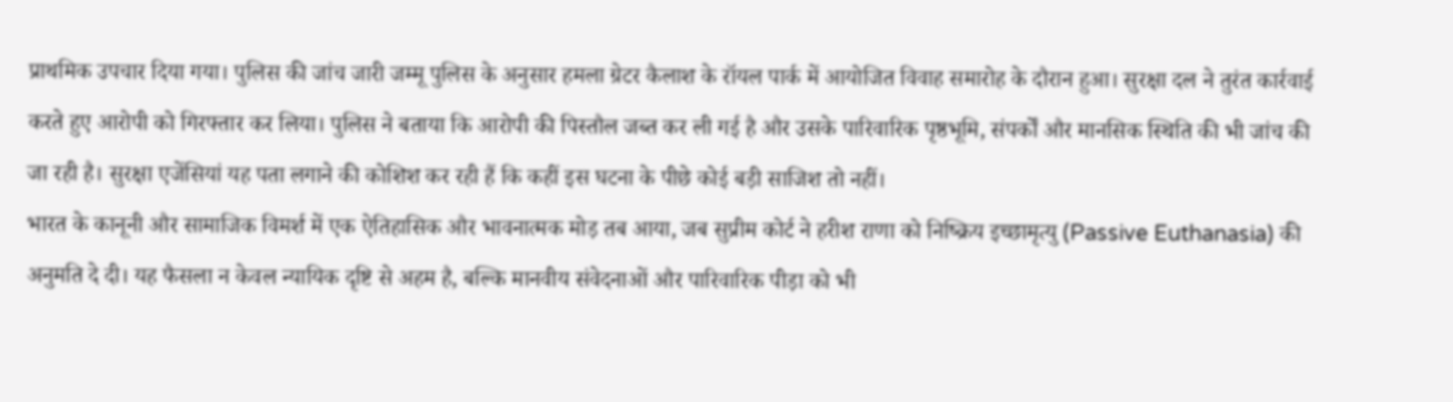प्राथमिक उपचार दिया गया। पुलिस की जांच जारी जम्मू पुलिस के अनुसार हमला ग्रेटर कैलाश के रॉयल पार्क में आयोजित विवाह समारोह के दौरान हुआ। सुरक्षा दल ने तुरंत कार्रवाई करते हुए आरोपी को गिरफ्तार कर लिया। पुलिस ने बताया कि आरोपी की पिस्तौल जब्त कर ली गई है और उसके पारिवारिक पृष्ठभूमि, संपर्कों और मानसिक स्थिति की भी जांच की जा रही है। सुरक्षा एजेंसियां यह पता लगाने की कोशिश कर रही हैं कि कहीं इस घटना के पीछे कोई बड़ी साजिश तो नहीं।
भारत के कानूनी और सामाजिक विमर्श में एक ऐतिहासिक और भावनात्मक मोड़ तब आया, जब सुप्रीम कोर्ट ने हरीश राणा को निष्क्रिय इच्छामृत्यु (Passive Euthanasia) की अनुमति दे दी। यह फैसला न केवल न्यायिक दृष्टि से अहम है, बल्कि मानवीय संवेदनाओं और पारिवारिक पीड़ा को भी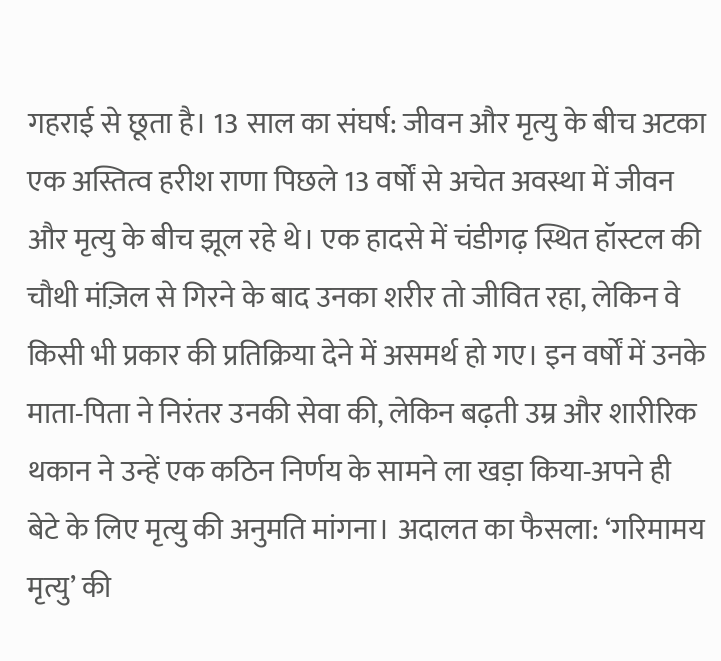गहराई से छूता है। 13 साल का संघर्ष: जीवन और मृत्यु के बीच अटका एक अस्तित्व हरीश राणा पिछले 13 वर्षों से अचेत अवस्था में जीवन और मृत्यु के बीच झूल रहे थे। एक हादसे में चंडीगढ़ स्थित हॉस्टल की चौथी मंज़िल से गिरने के बाद उनका शरीर तो जीवित रहा, लेकिन वे किसी भी प्रकार की प्रतिक्रिया देने में असमर्थ हो गए। इन वर्षों में उनके माता-पिता ने निरंतर उनकी सेवा की, लेकिन बढ़ती उम्र और शारीरिक थकान ने उन्हें एक कठिन निर्णय के सामने ला खड़ा किया-अपने ही बेटे के लिए मृत्यु की अनुमति मांगना। अदालत का फैसला: ‘गरिमामय मृत्यु’ की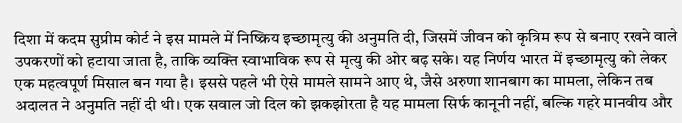दिशा में कदम सुप्रीम कोर्ट ने इस मामले में निष्क्रिय इच्छामृत्यु की अनुमति दी, जिसमें जीवन को कृत्रिम रूप से बनाए रखने वाले उपकरणों को हटाया जाता है, ताकि व्यक्ति स्वाभाविक रूप से मृत्यु की ओर बढ़ सके। यह निर्णय भारत में इच्छामृत्यु को लेकर एक महत्वपूर्ण मिसाल बन गया है। इससे पहले भी ऐसे मामले सामने आए थे, जैसे अरुणा शानबाग का मामला, लेकिन तब अदालत ने अनुमति नहीं दी थी। एक सवाल जो दिल को झकझोरता है यह मामला सिर्फ कानूनी नहीं, बल्कि गहरे मानवीय और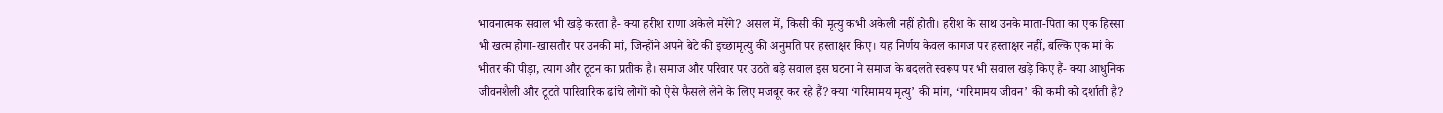भावनात्मक सवाल भी खड़े करता है- क्या हरीश राणा अकेले मरेंगे? असल में, किसी की मृत्यु कभी अकेली नहीं होती। हरीश के साथ उनके माता-पिता का एक हिस्सा भी खत्म होगा-खासतौर पर उनकी मां, जिन्होंने अपने बेटे की इच्छामृत्यु की अनुमति पर हस्ताक्षर किए। यह निर्णय केवल कागज पर हस्ताक्षर नहीं, बल्कि एक मां के भीतर की पीड़ा, त्याग और टूटन का प्रतीक है। समाज और परिवार पर उठते बड़े सवाल इस घटना ने समाज के बदलते स्वरूप पर भी सवाल खड़े किए हैं- क्या आधुनिक जीवनशैली और टूटते पारिवारिक ढांचे लोगों को ऐसे फैसले लेने के लिए मजबूर कर रहे हैं? क्या ‘गरिमामय मृत्यु’ की मांग, ‘गरिमामय जीवन’ की कमी को दर्शाती है?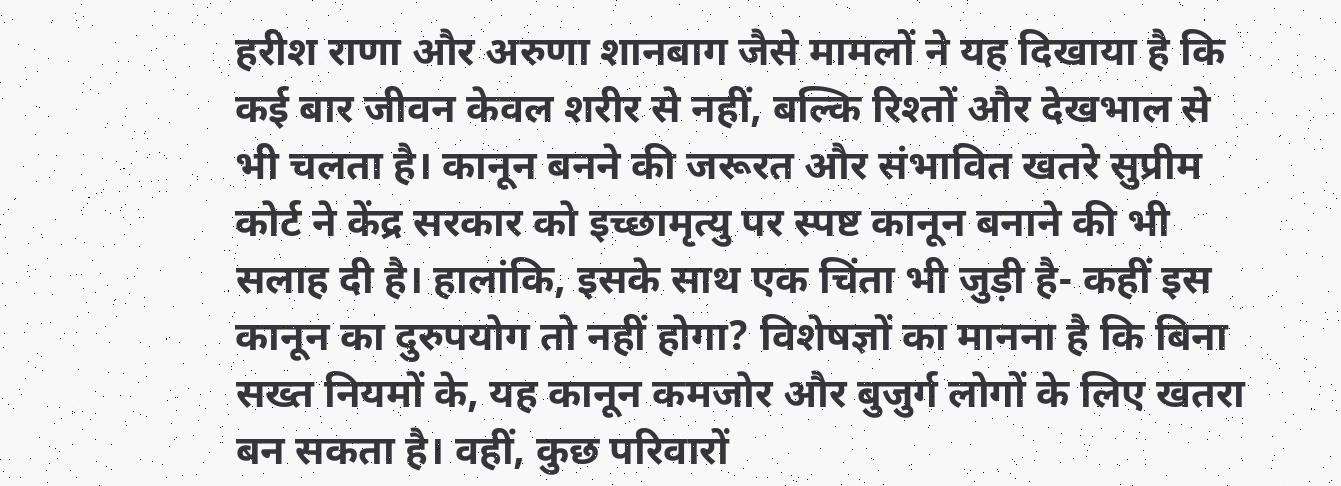हरीश राणा और अरुणा शानबाग जैसे मामलों ने यह दिखाया है कि कई बार जीवन केवल शरीर से नहीं, बल्कि रिश्तों और देखभाल से भी चलता है। कानून बनने की जरूरत और संभावित खतरे सुप्रीम कोर्ट ने केंद्र सरकार को इच्छामृत्यु पर स्पष्ट कानून बनाने की भी सलाह दी है। हालांकि, इसके साथ एक चिंता भी जुड़ी है- कहीं इस कानून का दुरुपयोग तो नहीं होगा? विशेषज्ञों का मानना है कि बिना सख्त नियमों के, यह कानून कमजोर और बुजुर्ग लोगों के लिए खतरा बन सकता है। वहीं, कुछ परिवारों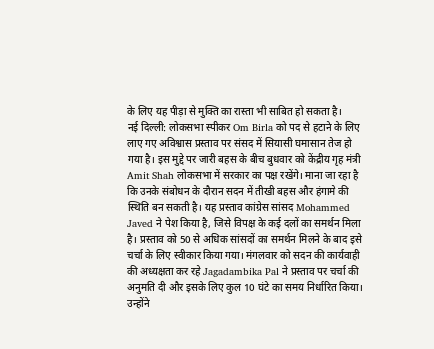के लिए यह पीड़ा से मुक्ति का रास्ता भी साबित हो सकता है।
नई दिल्ली: लोकसभा स्पीकर Om Birla को पद से हटाने के लिए लाए गए अविश्वास प्रस्ताव पर संसद में सियासी घमासान तेज हो गया है। इस मुद्दे पर जारी बहस के बीच बुधवार को केंद्रीय गृह मंत्री Amit Shah लोकसभा में सरकार का पक्ष रखेंगे। माना जा रहा है कि उनके संबोधन के दौरान सदन में तीखी बहस और हंगामे की स्थिति बन सकती है। यह प्रस्ताव कांग्रेस सांसद Mohammed Javed ने पेश किया है, जिसे विपक्ष के कई दलों का समर्थन मिला है। प्रस्ताव को 50 से अधिक सांसदों का समर्थन मिलने के बाद इसे चर्चा के लिए स्वीकार किया गया। मंगलवार को सदन की कार्यवाही की अध्यक्षता कर रहे Jagadambika Pal ने प्रस्ताव पर चर्चा की अनुमति दी और इसके लिए कुल 10 घंटे का समय निर्धारित किया। उन्होंने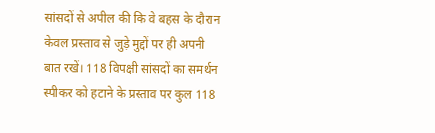सांसदों से अपील की कि वे बहस के दौरान केवल प्रस्ताव से जुड़े मुद्दों पर ही अपनी बात रखें। 118 विपक्षी सांसदों का समर्थन स्पीकर को हटाने के प्रस्ताव पर कुल 118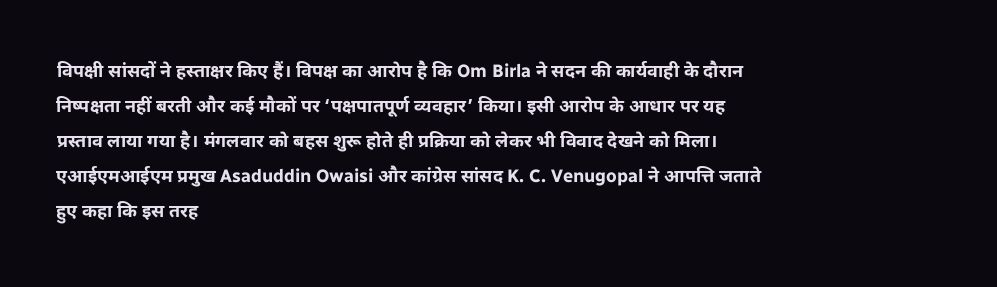विपक्षी सांसदों ने हस्ताक्षर किए हैं। विपक्ष का आरोप है कि Om Birla ने सदन की कार्यवाही के दौरान निष्पक्षता नहीं बरती और कई मौकों पर ‘पक्षपातपूर्ण व्यवहार’ किया। इसी आरोप के आधार पर यह प्रस्ताव लाया गया है। मंगलवार को बहस शुरू होते ही प्रक्रिया को लेकर भी विवाद देखने को मिला। एआईएमआईएम प्रमुख Asaduddin Owaisi और कांग्रेस सांसद K. C. Venugopal ने आपत्ति जताते हुए कहा कि इस तरह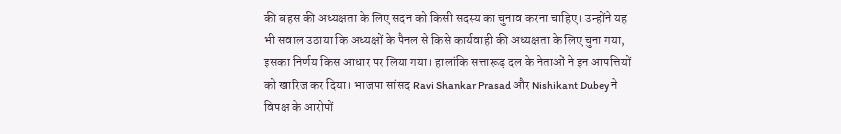की बहस की अध्यक्षता के लिए सदन को किसी सदस्य का चुनाव करना चाहिए। उन्होंने यह भी सवाल उठाया कि अध्यक्षों के पैनल से किसे कार्यवाही की अध्यक्षता के लिए चुना गया, इसका निर्णय किस आधार पर लिया गया। हालांकि सत्तारूढ़ दल के नेताओं ने इन आपत्तियों को खारिज कर दिया। भाजपा सांसद Ravi Shankar Prasad और Nishikant Dubey ने विपक्ष के आरोपों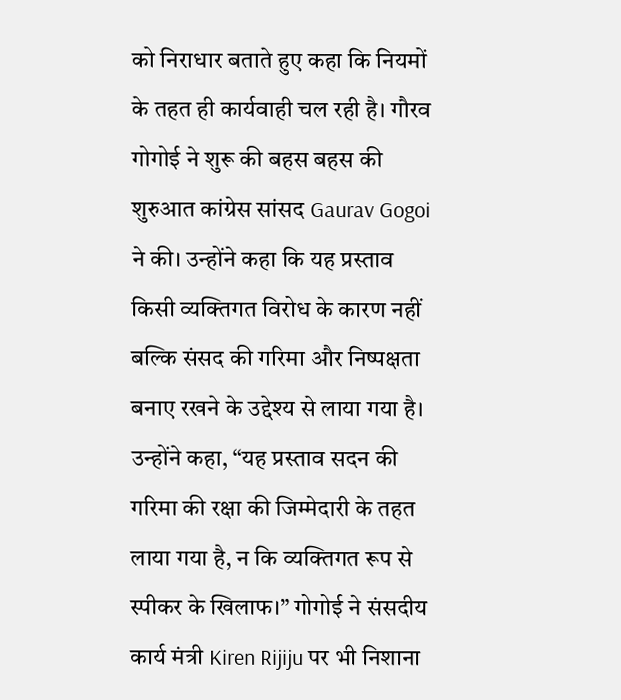को निराधार बताते हुए कहा कि नियमों के तहत ही कार्यवाही चल रही है। गौरव गोगोई ने शुरू की बहस बहस की शुरुआत कांग्रेस सांसद Gaurav Gogoi ने की। उन्होंने कहा कि यह प्रस्ताव किसी व्यक्तिगत विरोध के कारण नहीं बल्कि संसद की गरिमा और निष्पक्षता बनाए रखने के उद्देश्य से लाया गया है। उन्होंने कहा, “यह प्रस्ताव सदन की गरिमा की रक्षा की जिम्मेदारी के तहत लाया गया है, न कि व्यक्तिगत रूप से स्पीकर के खिलाफ।” गोगोई ने संसदीय कार्य मंत्री Kiren Rijiju पर भी निशाना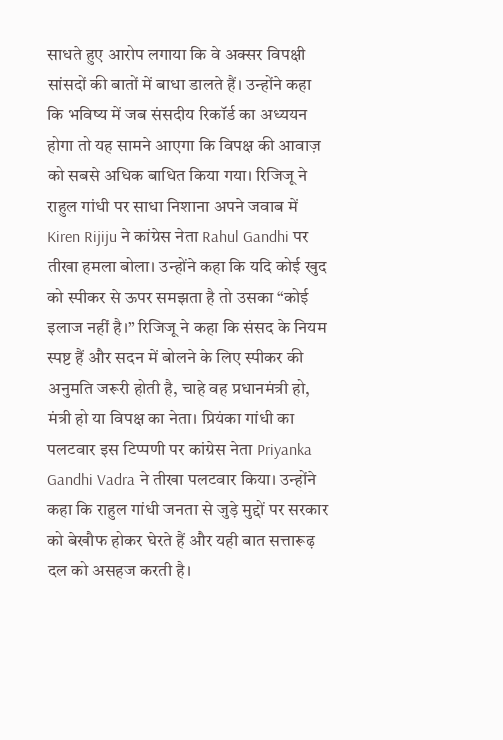साधते हुए आरोप लगाया कि वे अक्सर विपक्षी सांसदों की बातों में बाधा डालते हैं। उन्होंने कहा कि भविष्य में जब संसदीय रिकॉर्ड का अध्ययन होगा तो यह सामने आएगा कि विपक्ष की आवाज़ को सबसे अधिक बाधित किया गया। रिजिजू ने राहुल गांधी पर साधा निशाना अपने जवाब में Kiren Rijiju ने कांग्रेस नेता Rahul Gandhi पर तीखा हमला बोला। उन्होंने कहा कि यदि कोई खुद को स्पीकर से ऊपर समझता है तो उसका “कोई इलाज नहीं है।” रिजिजू ने कहा कि संसद के नियम स्पष्ट हैं और सदन में बोलने के लिए स्पीकर की अनुमति जरूरी होती है, चाहे वह प्रधानमंत्री हो, मंत्री हो या विपक्ष का नेता। प्रियंका गांधी का पलटवार इस टिप्पणी पर कांग्रेस नेता Priyanka Gandhi Vadra ने तीखा पलटवार किया। उन्होंने कहा कि राहुल गांधी जनता से जुड़े मुद्दों पर सरकार को बेखौफ होकर घेरते हैं और यही बात सत्तारूढ़ दल को असहज करती है।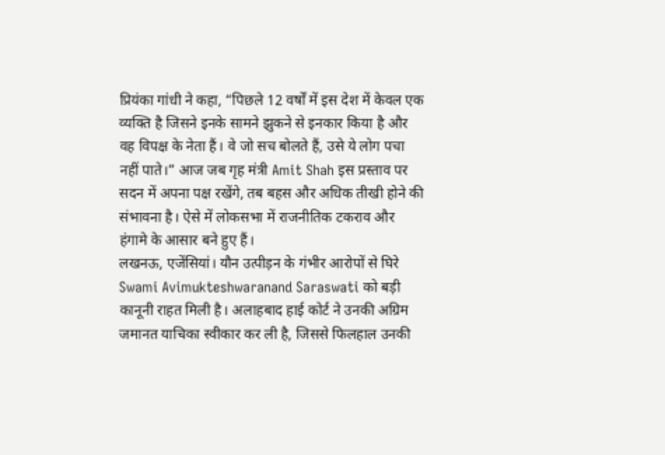प्रियंका गांधी ने कहा, “पिछले 12 वर्षों में इस देश में केवल एक व्यक्ति है जिसने इनके सामने झुकने से इनकार किया है और वह विपक्ष के नेता हैं। वे जो सच बोलते हैं, उसे ये लोग पचा नहीं पाते।” आज जब गृह मंत्री Amit Shah इस प्रस्ताव पर सदन में अपना पक्ष रखेंगे, तब बहस और अधिक तीखी होने की संभावना है। ऐसे में लोकसभा में राजनीतिक टकराव और हंगामे के आसार बने हुए हैं।
लखनऊ, एजेंसियां। यौन उत्पीड़न के गंभीर आरोपों से घिरे Swami Avimukteshwaranand Saraswati को बड़ी कानूनी राहत मिली है। अलाहबाद हाई कोर्ट ने उनकी अग्रिम जमानत याचिका स्वीकार कर ली है, जिससे फिलहाल उनकी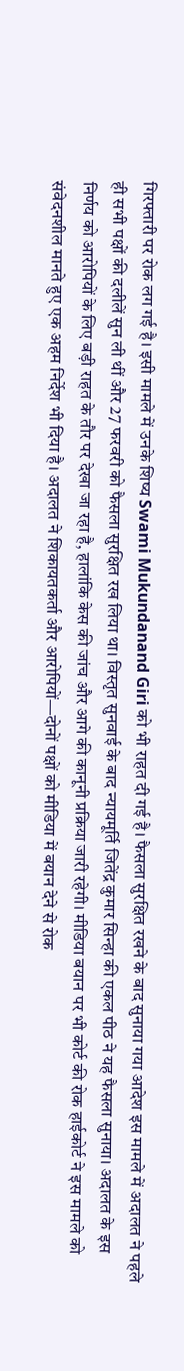गिरफ्तारी पर रोक लग गई है। इसी मामले में उनके शिष्य Swami Mukundanand Giri को भी राहत दी गई है। फैसला सुरक्षित रखने के बाद सुनाया गया आदेश इस मामले में अदालत ने पहले ही सभी पक्षों की दलीलें सुन ली थीं और 27 फरवरी को फैसला सुरक्षित रख लिया था। विस्तृत सुनवाई के बाद न्यायमूर्ति जितेंद्र कुमार सिन्हा की एकल पीठ ने यह फैसला सुनाया। अदालत के इस निर्णय को आरोपियों के लिए बड़ी राहत के तौर पर देखा जा रहा है, हालांकि केस की जांच और आगे की कानूनी प्रक्रिया जारी रहेगी। मीडिया बयान पर भी कोर्ट की रोक हाईकोर्ट ने इस मामले को संवेदनशील मानते हुए एक अहम निर्देश भी दिया है। अदालत ने शिकायतकर्ता और आरोपियों—दोनों पक्षों को मीडिया में बयान देने से रोक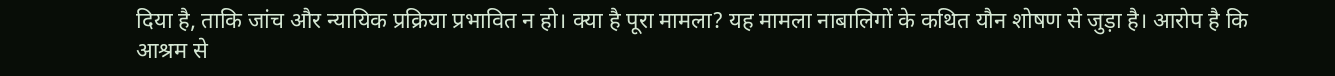दिया है, ताकि जांच और न्यायिक प्रक्रिया प्रभावित न हो। क्या है पूरा मामला? यह मामला नाबालिगों के कथित यौन शोषण से जुड़ा है। आरोप है कि आश्रम से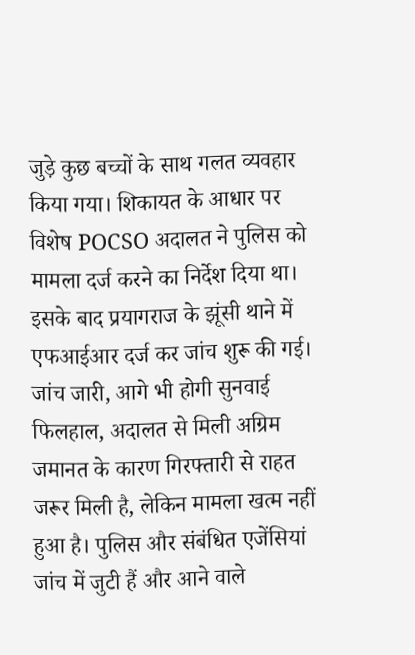जुड़े कुछ बच्चों के साथ गलत व्यवहार किया गया। शिकायत के आधार पर विशेष POCSO अदालत ने पुलिस को मामला दर्ज करने का निर्देश दिया था। इसके बाद प्रयागराज के झूंसी थाने में एफआईआर दर्ज कर जांच शुरू की गई। जांच जारी, आगे भी होगी सुनवाई फिलहाल, अदालत से मिली अग्रिम जमानत के कारण गिरफ्तारी से राहत जरूर मिली है, लेकिन मामला खत्म नहीं हुआ है। पुलिस और संबंधित एजेंसियां जांच में जुटी हैं और आने वाले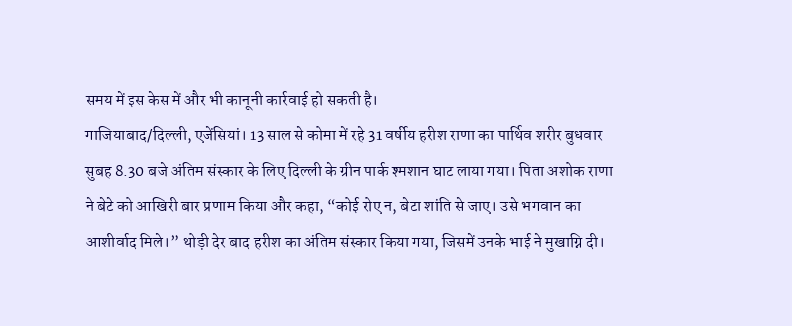समय में इस केस में और भी कानूनी कार्रवाई हो सकती है।
गाजियाबाद/दिल्ली, एजेंसियां। 13 साल से कोमा में रहे 31 वर्षीय हरीश राणा का पार्थिव शरीर बुधवार सुबह 8.30 बजे अंतिम संस्कार के लिए दिल्ली के ग्रीन पार्क श्मशान घाट लाया गया। पिता अशोक राणा ने बेटे को आखिरी बार प्रणाम किया और कहा, “कोई रोए न, बेटा शांति से जाए। उसे भगवान का आशीर्वाद मिले।” थोड़ी देर बाद हरीश का अंतिम संस्कार किया गया, जिसमें उनके भाई ने मुखाग्नि दी।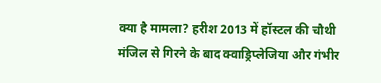क्या है मामला? हरीश 2013 में हॉस्टल की चौथी मंजिल से गिरने के बाद क्वाड्रिप्लेजिया और गंभीर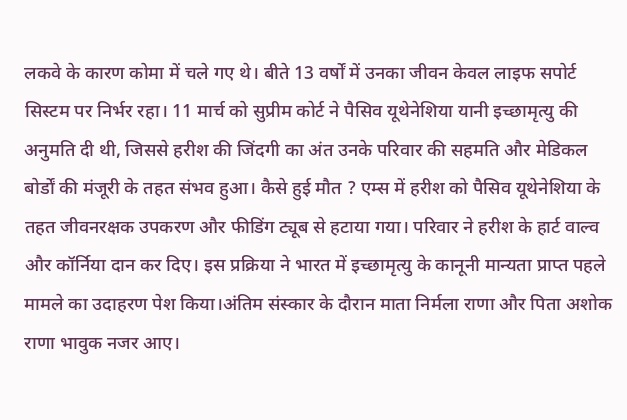लकवे के कारण कोमा में चले गए थे। बीते 13 वर्षों में उनका जीवन केवल लाइफ सपोर्ट सिस्टम पर निर्भर रहा। 11 मार्च को सुप्रीम कोर्ट ने पैसिव यूथेनेशिया यानी इच्छामृत्यु की अनुमति दी थी, जिससे हरीश की जिंदगी का अंत उनके परिवार की सहमति और मेडिकल बोर्डों की मंजूरी के तहत संभव हुआ। कैसे हुई मौत ? एम्स में हरीश को पैसिव यूथेनेशिया के तहत जीवनरक्षक उपकरण और फीडिंग ट्यूब से हटाया गया। परिवार ने हरीश के हार्ट वाल्व और कॉर्निया दान कर दिए। इस प्रक्रिया ने भारत में इच्छामृत्यु के कानूनी मान्यता प्राप्त पहले मामले का उदाहरण पेश किया।अंतिम संस्कार के दौरान माता निर्मला राणा और पिता अशोक राणा भावुक नजर आए।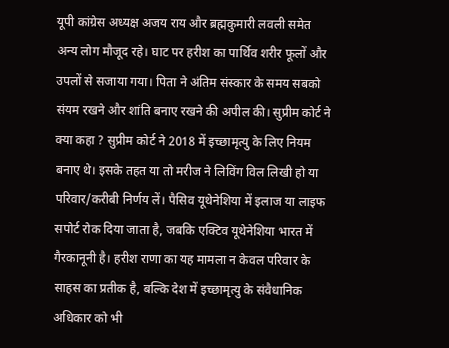यूपी कांग्रेस अध्यक्ष अजय राय और ब्रह्मकुमारी लवली समेत अन्य लोग मौजूद रहे। घाट पर हरीश का पार्थिव शरीर फूलों और उपलों से सजाया गया। पिता ने अंतिम संस्कार के समय सबको संयम रखने और शांति बनाए रखने की अपील की। सुप्रीम कोर्ट ने क्या कहा ? सुप्रीम कोर्ट ने 2018 में इच्छामृत्यु के लिए नियम बनाए थे। इसके तहत या तो मरीज ने लिविंग विल लिखी हो या परिवार/करीबी निर्णय लें। पैसिव यूथेनेशिया में इलाज या लाइफ सपोर्ट रोक दिया जाता है, जबकि एक्टिव यूथेनेशिया भारत में गैरकानूनी है। हरीश राणा का यह मामला न केवल परिवार के साहस का प्रतीक है, बल्कि देश में इच्छामृत्यु के संवैधानिक अधिकार को भी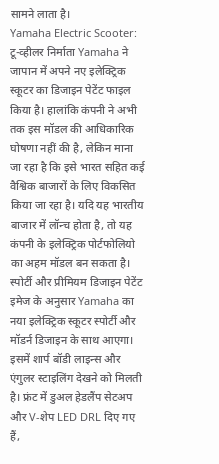सामने लाता है।
Yamaha Electric Scooter: टू-व्हीलर निर्माता Yamaha ने जापान में अपने नए इलेक्ट्रिक स्कूटर का डिजाइन पेटेंट फाइल किया है। हालांकि कंपनी ने अभी तक इस मॉडल की आधिकारिक घोषणा नहीं की है, लेकिन माना जा रहा है कि इसे भारत सहित कई वैश्विक बाजारों के लिए विकसित किया जा रहा है। यदि यह भारतीय बाजार में लॉन्च होता है, तो यह कंपनी के इलेक्ट्रिक पोर्टफोलियो का अहम मॉडल बन सकता है। स्पोर्टी और प्रीमियम डिजाइन पेटेंट इमेज के अनुसार Yamaha का नया इलेक्ट्रिक स्कूटर स्पोर्टी और मॉडर्न डिजाइन के साथ आएगा। इसमें शार्प बॉडी लाइन्स और एंगुलर स्टाइलिंग देखने को मिलती है। फ्रंट में डुअल हेडलैंप सेटअप और V-शेप LED DRL दिए गए हैं,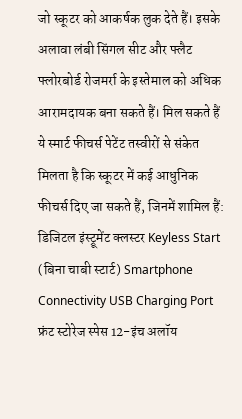जो स्कूटर को आकर्षक लुक देते हैं। इसके अलावा लंबी सिंगल सीट और फ्लैट फ्लोरबोर्ड रोजमर्रा के इस्तेमाल को अधिक आरामदायक बना सकते हैं। मिल सकते हैं ये स्मार्ट फीचर्स पेटेंट तस्वीरों से संकेत मिलता है कि स्कूटर में कई आधुनिक फीचर्स दिए जा सकते हैं, जिनमें शामिल हैं: डिजिटल इंस्ट्रूमेंट क्लस्टर Keyless Start (बिना चाबी स्टार्ट) Smartphone Connectivity USB Charging Port फ्रंट स्टोरेज स्पेस 12-इंच अलॉय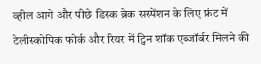व्हील आगे और पीछे डिस्क ब्रेक सस्पेंशन के लिए फ्रंट में टेलीस्कोपिक फोर्क और रियर में ट्विन शॉक एब्जॉर्बर मिलने की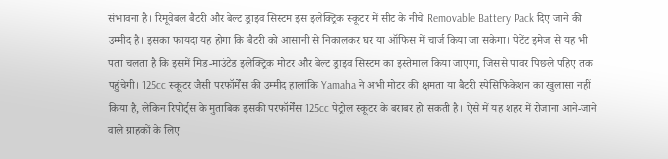संभावना है। रिमूवेबल बैटरी और बेल्ट ड्राइव सिस्टम इस इलेक्ट्रिक स्कूटर में सीट के नीचे Removable Battery Pack दिए जाने की उम्मीद है। इसका फायदा यह होगा कि बैटरी को आसानी से निकालकर घर या ऑफिस में चार्ज किया जा सकेगा। पेटेंट इमेज से यह भी पता चलता है कि इसमें मिड-माउंटेड इलेक्ट्रिक मोटर और बेल्ट ड्राइव सिस्टम का इस्तेमाल किया जाएगा, जिससे पावर पिछले पहिए तक पहुंचेगी। 125cc स्कूटर जैसी परफॉर्मेंस की उम्मीद हालांकि Yamaha ने अभी मोटर की क्षमता या बैटरी स्पेसिफिकेशन का खुलासा नहीं किया है, लेकिन रिपोर्ट्स के मुताबिक इसकी परफॉर्मेंस 125cc पेट्रोल स्कूटर के बराबर हो सकती है। ऐसे में यह शहर में रोजाना आने-जाने वाले ग्राहकों के लिए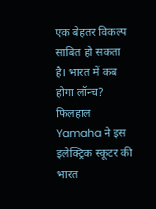एक बेहतर विकल्प साबित हो सकता है। भारत में कब होगा लॉन्च? फिलहाल Yamaha ने इस इलेक्ट्रिक स्कूटर की भारत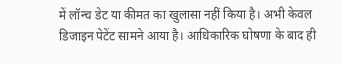में लॉन्च डेट या कीमत का खुलासा नहीं किया है। अभी केवल डिजाइन पेटेंट सामने आया है। आधिकारिक घोषणा के बाद ही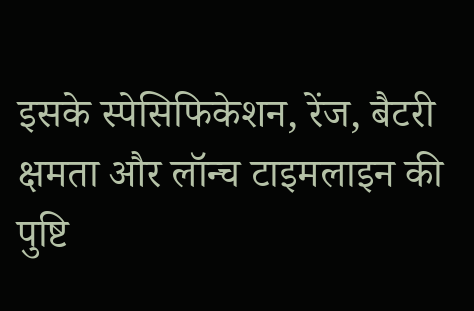इसके स्पेसिफिकेशन, रेंज, बैटरी क्षमता और लॉन्च टाइमलाइन की पुष्टि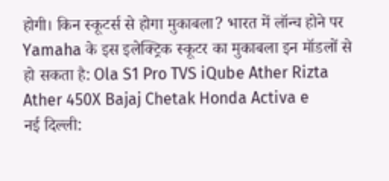होगी। किन स्कूटर्स से होगा मुकाबला? भारत में लॉन्च होने पर Yamaha के इस इलेक्ट्रिक स्कूटर का मुकाबला इन मॉडलों से हो सकता है: Ola S1 Pro TVS iQube Ather Rizta Ather 450X Bajaj Chetak Honda Activa e
नई दिल्ली: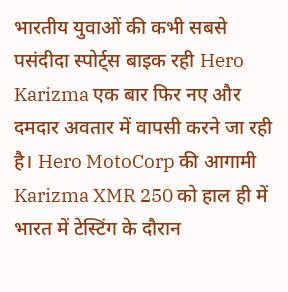भारतीय युवाओं की कभी सबसे पसंदीदा स्पोर्ट्स बाइक रही Hero Karizma एक बार फिर नए और दमदार अवतार में वापसी करने जा रही है। Hero MotoCorp की आगामी Karizma XMR 250 को हाल ही में भारत में टेस्टिंग के दौरान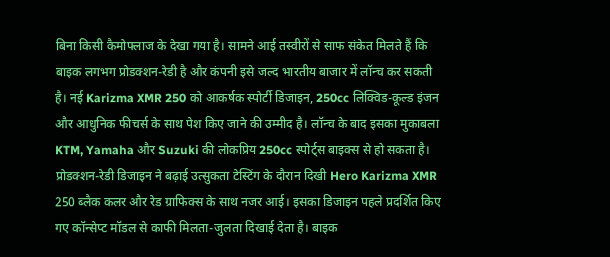बिना किसी कैमोफ्लाज के देखा गया है। सामने आई तस्वीरों से साफ संकेत मिलते हैं कि बाइक लगभग प्रोडक्शन-रेडी है और कंपनी इसे जल्द भारतीय बाजार में लॉन्च कर सकती है। नई Karizma XMR 250 को आकर्षक स्पोर्टी डिजाइन, 250cc लिक्विड-कूल्ड इंजन और आधुनिक फीचर्स के साथ पेश किए जाने की उम्मीद है। लॉन्च के बाद इसका मुकाबला KTM, Yamaha और Suzuki की लोकप्रिय 250cc स्पोर्ट्स बाइक्स से हो सकता है। प्रोडक्शन-रेडी डिजाइन ने बढ़ाई उत्सुकता टेस्टिंग के दौरान दिखी Hero Karizma XMR 250 ब्लैक कलर और रेड ग्राफिक्स के साथ नजर आई। इसका डिजाइन पहले प्रदर्शित किए गए कॉन्सेप्ट मॉडल से काफी मिलता-जुलता दिखाई देता है। बाइक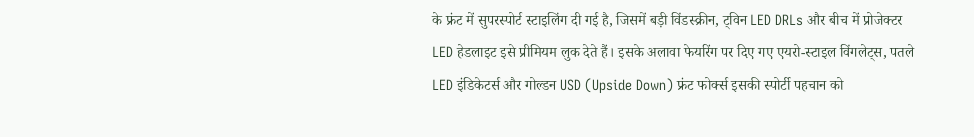के फ्रंट में सुपरस्पोर्ट स्टाइलिंग दी गई है, जिसमें बड़ी विंडस्क्रीन, ट्विन LED DRLs और बीच में प्रोजेक्टर LED हेडलाइट इसे प्रीमियम लुक देते हैं। इसके अलावा फेयरिंग पर दिए गए एयरो-स्टाइल विंगलेट्स, पतले LED इंडिकेटर्स और गोल्डन USD (Upside Down) फ्रंट फोर्क्स इसकी स्पोर्टी पहचान को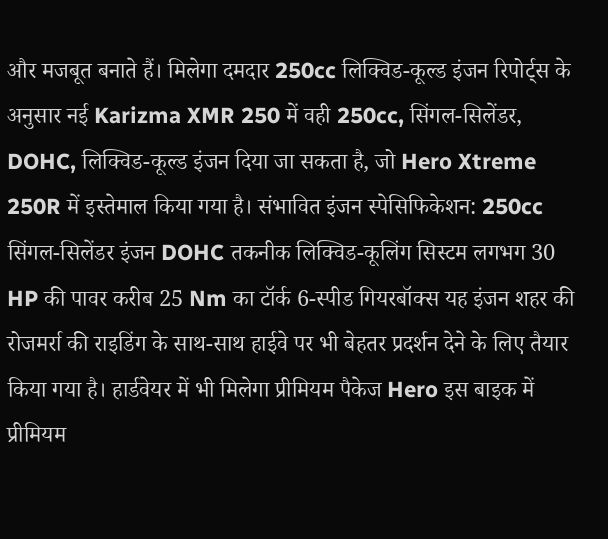और मजबूत बनाते हैं। मिलेगा दमदार 250cc लिक्विड-कूल्ड इंजन रिपोर्ट्स के अनुसार नई Karizma XMR 250 में वही 250cc, सिंगल-सिलेंडर, DOHC, लिक्विड-कूल्ड इंजन दिया जा सकता है, जो Hero Xtreme 250R में इस्तेमाल किया गया है। संभावित इंजन स्पेसिफिकेशन: 250cc सिंगल-सिलेंडर इंजन DOHC तकनीक लिक्विड-कूलिंग सिस्टम लगभग 30 HP की पावर करीब 25 Nm का टॉर्क 6-स्पीड गियरबॉक्स यह इंजन शहर की रोजमर्रा की राइडिंग के साथ-साथ हाईवे पर भी बेहतर प्रदर्शन देने के लिए तैयार किया गया है। हार्डवेयर में भी मिलेगा प्रीमियम पैकेज Hero इस बाइक में प्रीमियम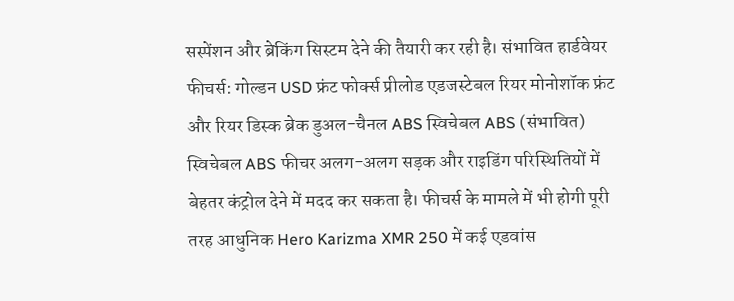सस्पेंशन और ब्रेकिंग सिस्टम देने की तैयारी कर रही है। संभावित हार्डवेयर फीचर्स: गोल्डन USD फ्रंट फोर्क्स प्रीलोड एडजस्टेबल रियर मोनोशॉक फ्रंट और रियर डिस्क ब्रेक डुअल-चैनल ABS स्विचेबल ABS (संभावित) स्विचेबल ABS फीचर अलग-अलग सड़क और राइडिंग परिस्थितियों में बेहतर कंट्रोल देने में मदद कर सकता है। फीचर्स के मामले में भी होगी पूरी तरह आधुनिक Hero Karizma XMR 250 में कई एडवांस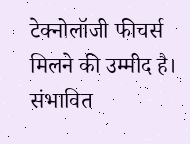टेक्नोलॉजी फीचर्स मिलने की उम्मीद है। संभावित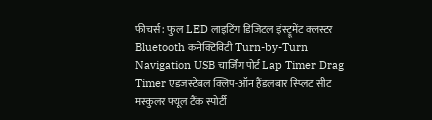फीचर्स: फुल LED लाइटिंग डिजिटल इंस्ट्रूमेंट क्लस्टर Bluetooth कनेक्टिविटी Turn-by-Turn Navigation USB चार्जिंग पोर्ट Lap Timer Drag Timer एडजस्टेबल क्लिप-ऑन हैंडलबार स्प्लिट सीट मस्कुलर फ्यूल टैंक स्पोर्टी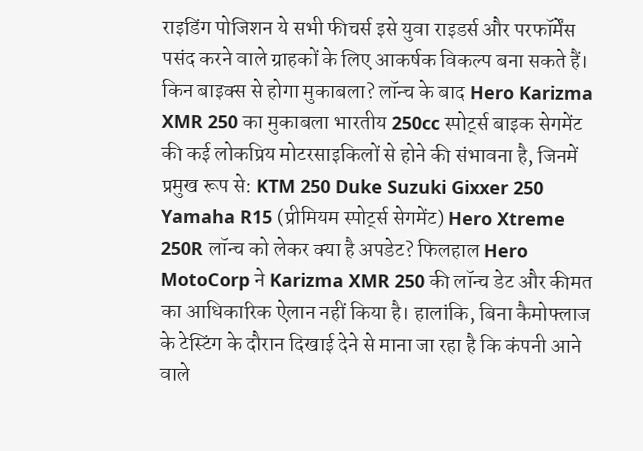राइडिंग पोजिशन ये सभी फीचर्स इसे युवा राइडर्स और परफॉर्मेंस पसंद करने वाले ग्राहकों के लिए आकर्षक विकल्प बना सकते हैं। किन बाइक्स से होगा मुकाबला? लॉन्च के बाद Hero Karizma XMR 250 का मुकाबला भारतीय 250cc स्पोर्ट्स बाइक सेगमेंट की कई लोकप्रिय मोटरसाइकिलों से होने की संभावना है, जिनमें प्रमुख रूप से: KTM 250 Duke Suzuki Gixxer 250 Yamaha R15 (प्रीमियम स्पोर्ट्स सेगमेंट) Hero Xtreme 250R लॉन्च को लेकर क्या है अपडेट? फिलहाल Hero MotoCorp ने Karizma XMR 250 की लॉन्च डेट और कीमत का आधिकारिक ऐलान नहीं किया है। हालांकि, बिना कैमोफ्लाज के टेस्टिंग के दौरान दिखाई देने से माना जा रहा है कि कंपनी आने वाले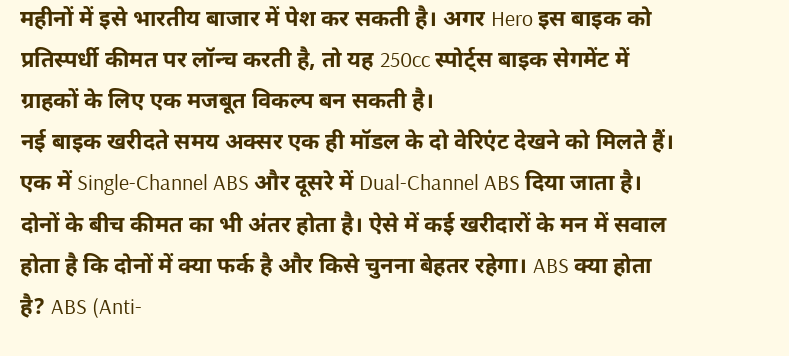महीनों में इसे भारतीय बाजार में पेश कर सकती है। अगर Hero इस बाइक को प्रतिस्पर्धी कीमत पर लॉन्च करती है, तो यह 250cc स्पोर्ट्स बाइक सेगमेंट में ग्राहकों के लिए एक मजबूत विकल्प बन सकती है।
नई बाइक खरीदते समय अक्सर एक ही मॉडल के दो वेरिएंट देखने को मिलते हैं। एक में Single-Channel ABS और दूसरे में Dual-Channel ABS दिया जाता है। दोनों के बीच कीमत का भी अंतर होता है। ऐसे में कई खरीदारों के मन में सवाल होता है कि दोनों में क्या फर्क है और किसे चुनना बेहतर रहेगा। ABS क्या होता है? ABS (Anti-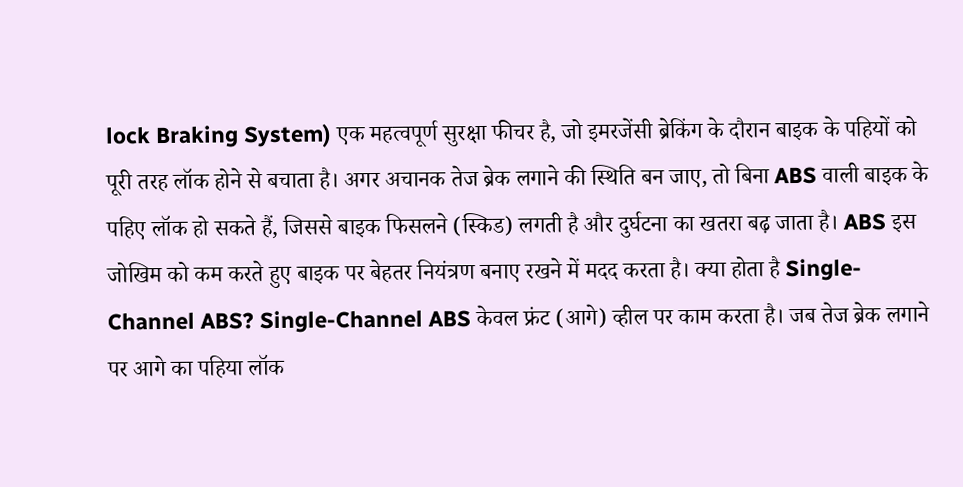lock Braking System) एक महत्वपूर्ण सुरक्षा फीचर है, जो इमरजेंसी ब्रेकिंग के दौरान बाइक के पहियों को पूरी तरह लॉक होने से बचाता है। अगर अचानक तेज ब्रेक लगाने की स्थिति बन जाए, तो बिना ABS वाली बाइक के पहिए लॉक हो सकते हैं, जिससे बाइक फिसलने (स्किड) लगती है और दुर्घटना का खतरा बढ़ जाता है। ABS इस जोखिम को कम करते हुए बाइक पर बेहतर नियंत्रण बनाए रखने में मदद करता है। क्या होता है Single-Channel ABS? Single-Channel ABS केवल फ्रंट (आगे) व्हील पर काम करता है। जब तेज ब्रेक लगाने पर आगे का पहिया लॉक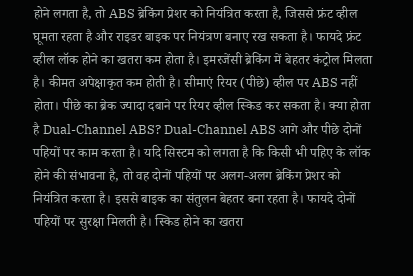होने लगता है, तो ABS ब्रेकिंग प्रेशर को नियंत्रित करता है, जिससे फ्रंट व्हील घूमता रहता है और राइडर बाइक पर नियंत्रण बनाए रख सकता है। फायदे फ्रंट व्हील लॉक होने का खतरा कम होता है। इमरजेंसी ब्रेकिंग में बेहतर कंट्रोल मिलता है। कीमत अपेक्षाकृत कम होती है। सीमाएं रियर (पीछे) व्हील पर ABS नहीं होता। पीछे का ब्रेक ज्यादा दबाने पर रियर व्हील स्किड कर सकता है। क्या होता है Dual-Channel ABS? Dual-Channel ABS आगे और पीछे दोनों पहियों पर काम करता है। यदि सिस्टम को लगता है कि किसी भी पहिए के लॉक होने की संभावना है, तो वह दोनों पहियों पर अलग-अलग ब्रेकिंग प्रेशर को नियंत्रित करता है। इससे बाइक का संतुलन बेहतर बना रहता है। फायदे दोनों पहियों पर सुरक्षा मिलती है। स्किड होने का खतरा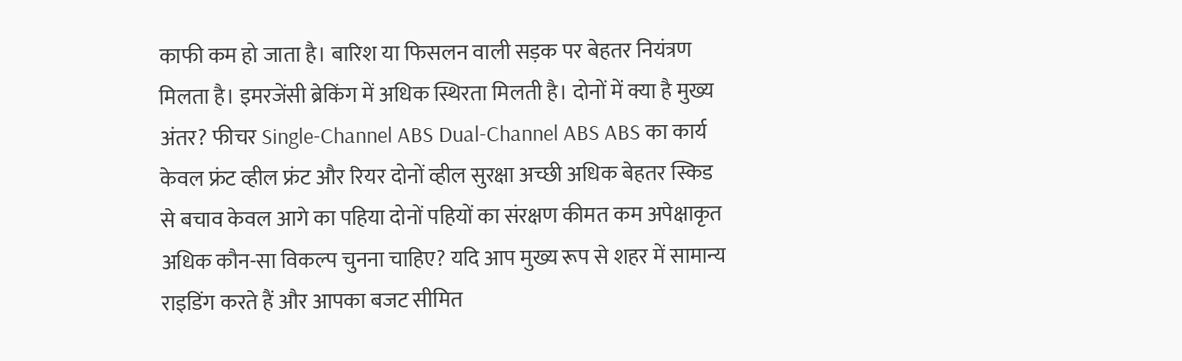काफी कम हो जाता है। बारिश या फिसलन वाली सड़क पर बेहतर नियंत्रण मिलता है। इमरजेंसी ब्रेकिंग में अधिक स्थिरता मिलती है। दोनों में क्या है मुख्य अंतर? फीचर Single-Channel ABS Dual-Channel ABS ABS का कार्य केवल फ्रंट व्हील फ्रंट और रियर दोनों व्हील सुरक्षा अच्छी अधिक बेहतर स्किड से बचाव केवल आगे का पहिया दोनों पहियों का संरक्षण कीमत कम अपेक्षाकृत अधिक कौन-सा विकल्प चुनना चाहिए? यदि आप मुख्य रूप से शहर में सामान्य राइडिंग करते हैं और आपका बजट सीमित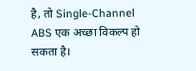है, तो Single-Channel ABS एक अच्छा विकल्प हो सकता है।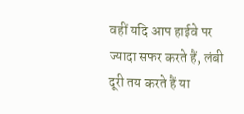वहीं यदि आप हाईवे पर ज्यादा सफर करते हैं, लंबी दूरी तय करते हैं या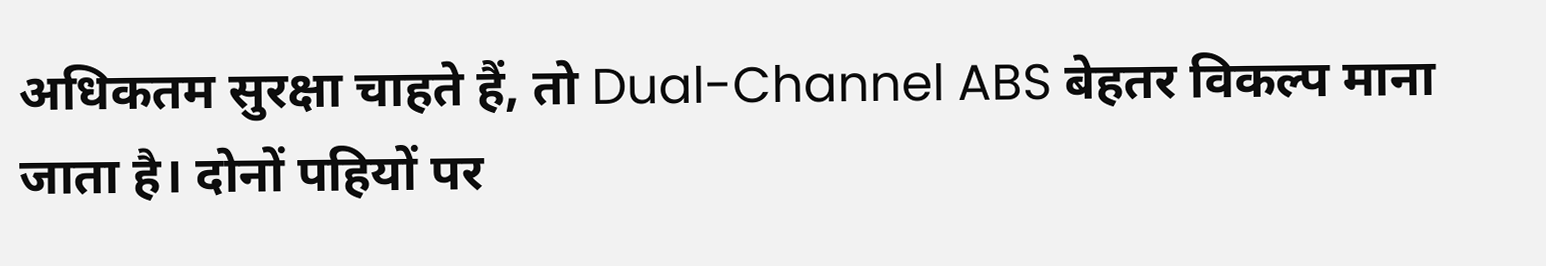अधिकतम सुरक्षा चाहते हैं, तो Dual-Channel ABS बेहतर विकल्प माना जाता है। दोनों पहियों पर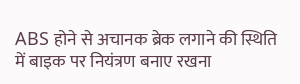ABS होने से अचानक ब्रेक लगाने की स्थिति में बाइक पर नियंत्रण बनाए रखना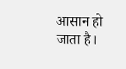आसान हो जाता है।